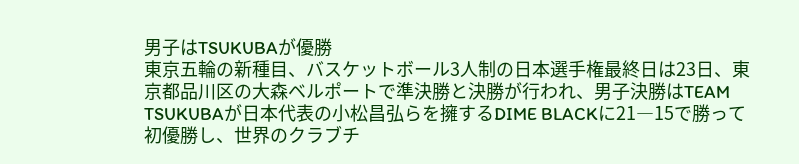男子はTSUKUBAが優勝
東京五輪の新種目、バスケットボール3人制の日本選手権最終日は23日、東京都品川区の大森ベルポートで準決勝と決勝が行われ、男子決勝はTEAM TSUKUBAが日本代表の小松昌弘らを擁するDIME BLACKに21―15で勝って初優勝し、世界のクラブチ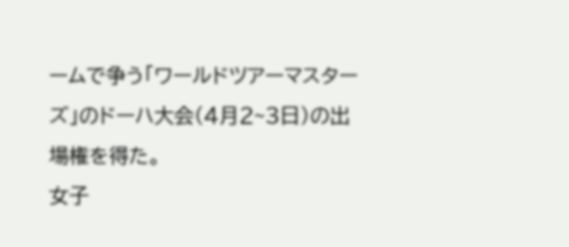ームで争う「ワールドツアーマスターズ」のドーハ大会(4月2~3日)の出場権を得た。
女子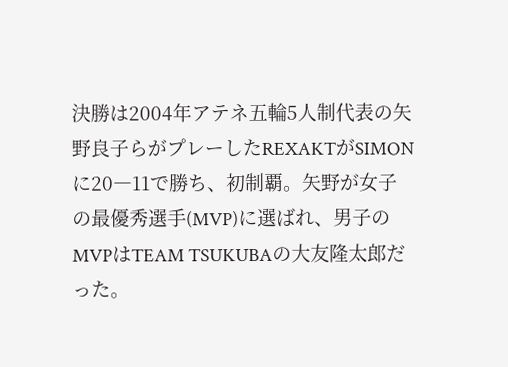決勝は2004年アテネ五輪5人制代表の矢野良子らがプレーしたREXAKTがSIMONに20―11で勝ち、初制覇。矢野が女子の最優秀選手(MVP)に選ばれ、男子のMVPはTEAM TSUKUBAの大友隆太郎だった。